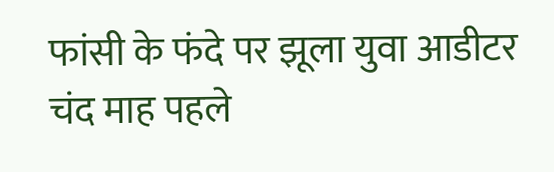फांसी के फंदे पर झूला युवा आडीटर
चंद माह पहले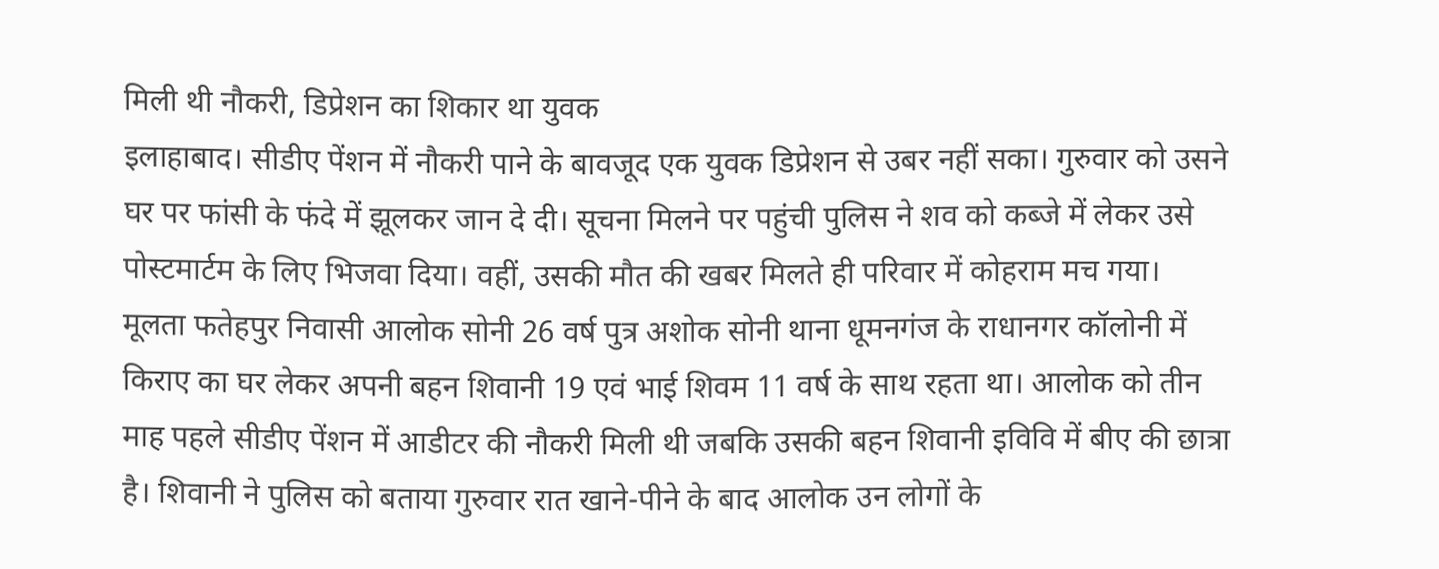मिली थी नौकरी, डिप्रेशन का शिकार था युवक
इलाहाबाद। सीडीए पेंशन में नौकरी पाने के बावजूद एक युवक डिप्रेशन से उबर नहीं सका। गुरुवार को उसने घर पर फांसी के फंदे में झूलकर जान दे दी। सूचना मिलने पर पहुंची पुलिस ने शव को कब्जे में लेकर उसे पोस्टमार्टम के लिए भिजवा दिया। वहीं, उसकी मौत की खबर मिलते ही परिवार में कोहराम मच गया।
मूलता फतेहपुर निवासी आलोक सोनी 26 वर्ष पुत्र अशोक सोनी थाना धूमनगंज के राधानगर कॉलोनी में किराए का घर लेकर अपनी बहन शिवानी 19 एवं भाई शिवम 11 वर्ष के साथ रहता था। आलोक को तीन माह पहले सीडीए पेंशन में आडीटर की नौकरी मिली थी जबकि उसकी बहन शिवानी इविवि में बीए की छात्रा है। शिवानी ने पुलिस को बताया गुरुवार रात खाने-पीने के बाद आलोक उन लोगों के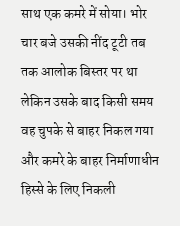साथ एक कमरे में सोया। भोर चार बजे उसकी नींद टूटी तब तक आलोक बिस्तर पर था लेकिन उसके बाद किसी समय वह चुपके से बाहर निकल गया और कमरे के बाहर निर्माणाधीन हिस्से के लिए निकली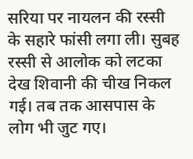सरिया पर नायलन की रस्सी के सहारे फांसी लगा ली। सुबह रस्सी से आलोक को लटका देख शिवानी की चीख निकल गई। तब तक आसपास के लोग भी जुट गए।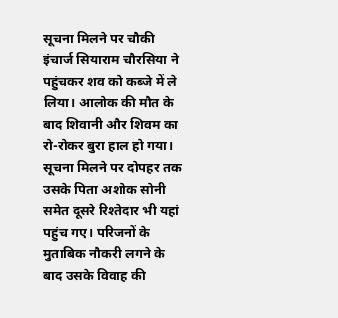सूचना मिलने पर चौकी इंचार्ज सियाराम चौरसिया ने पहुंचकर शव को कब्जे में ले लिया। आलोक की मौत के बाद शिवानी और शिवम का रो-रोकर बुरा हाल हो गया। सूचना मिलने पर दोपहर तक उसके पिता अशोक सोनी समेत दूसरे रिश्तेदार भी यहां पहुंच गए। परिजनों के मुताबिक नौकरी लगने के बाद उसके विवाह की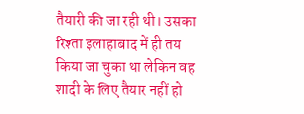तैयारी की जा रही थी। उसका रिश्ता इलाहाबाद में ही तय किया जा चुका था लेकिन वह शादी के लिए तैयार नहीं हो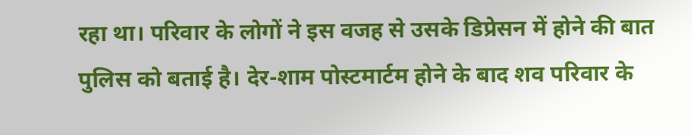रहा था। परिवार के लोगों ने इस वजह से उसके डिप्रेसन में होने की बात पुलिस को बताई है। देर-शाम पोस्टमार्टम होने के बाद शव परिवार के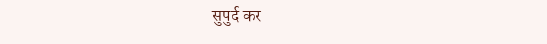सुपुर्द कर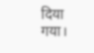दिया गया।